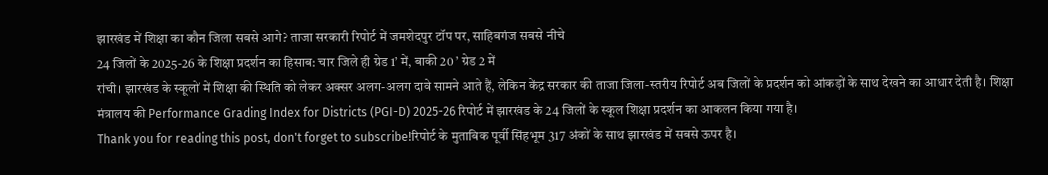झारखंड में शिक्षा का कौन जिला सबसे आगे? ताजा सरकारी रिपोर्ट में जमशेदपुर टॉप पर, साहिबगंज सबसे नीचे
24 जिलों के 2025-26 के शिक्षा प्रदर्शन का हिसाब: चार जिले ही ग्रेड 1’ में, बाकी 20 ’ ग्रेड 2 में
रांची। झारखंड के स्कूलों में शिक्षा की स्थिति को लेकर अक्सर अलग-अलग दावे सामने आते हैं, लेकिन केंद्र सरकार की ताजा जिला-स्तरीय रिपोर्ट अब जिलों के प्रदर्शन को आंकड़ों के साथ देखने का आधार देती है। शिक्षा मंत्रालय की Performance Grading Index for Districts (PGI-D) 2025-26 रिपोर्ट में झारखंड के 24 जिलों के स्कूल शिक्षा प्रदर्शन का आकलन किया गया है।
Thank you for reading this post, don't forget to subscribe!रिपोर्ट के मुताबिक पूर्वी सिंहभूम 317 अंकों के साथ झारखंड में सबसे ऊपर है।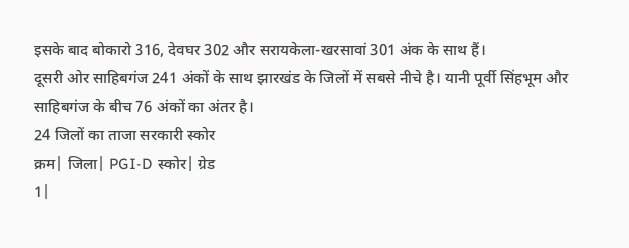इसके बाद बोकारो 316, देवघर 302 और सरायकेला-खरसावां 301 अंक के साथ हैं।
दूसरी ओर साहिबगंज 241 अंकों के साथ झारखंड के जिलों में सबसे नीचे है। यानी पूर्वी सिंहभूम और साहिबगंज के बीच 76 अंकों का अंतर है।
24 जिलों का ताजा सरकारी स्कोर
क्रम| जिला| PGI-D स्कोर| ग्रेड
1|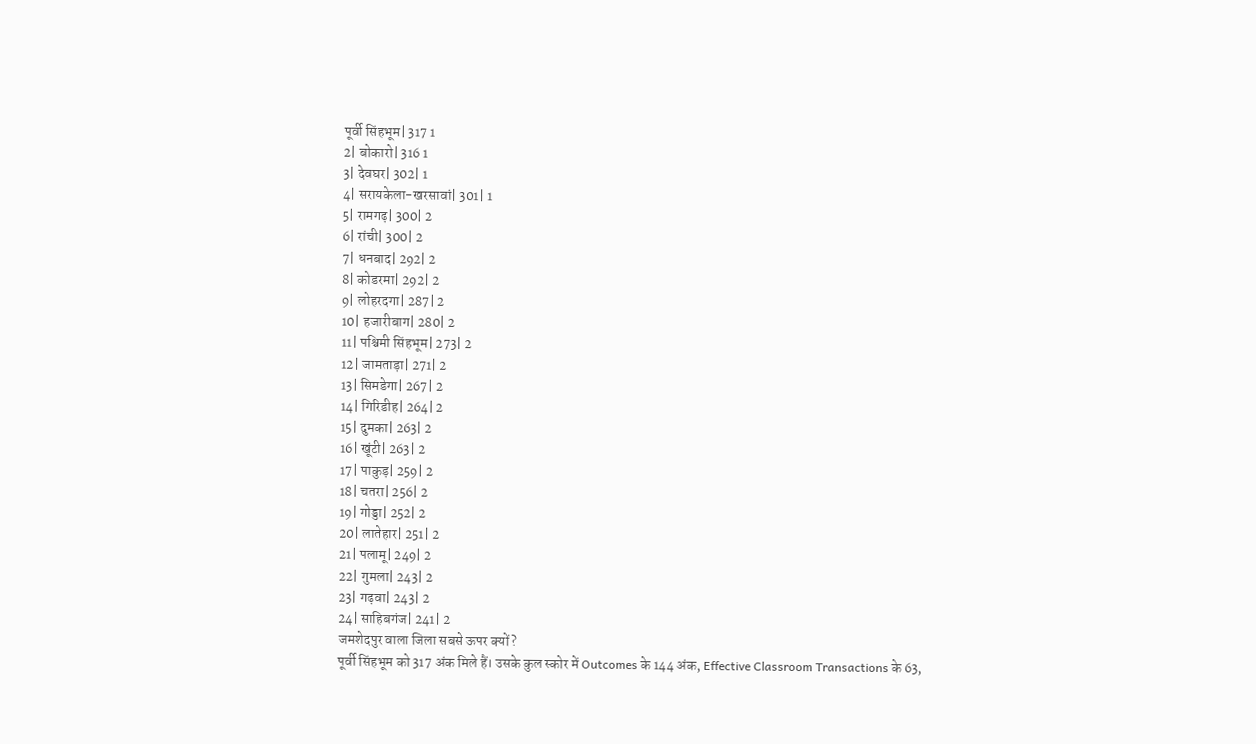पूर्वी सिंहभूम| 317 1
2| बोकारो| 316 1
3| देवघर| 302| 1
4| सरायकेला-खरसावां| 301| 1
5| रामगढ़| 300| 2
6| रांची| 300| 2
7| धनबाद| 292| 2
8| कोडरमा| 292| 2
9| लोहरदगा| 287| 2
10| हजारीबाग| 280| 2
11| पश्चिमी सिंहभूम| 273| 2
12| जामताड़ा| 271| 2
13| सिमडेगा| 267| 2
14| गिरिडीह| 264| 2
15| दुमका| 263| 2
16| खूंटी| 263| 2
17| पाकुड़| 259| 2
18| चतरा| 256| 2
19| गोड्डा| 252| 2
20| लातेहार| 251| 2
21| पलामू| 249| 2
22| गुमला| 243| 2
23| गढ़वा| 243| 2
24| साहिबगंज| 241| 2
जमशेदपुर वाला जिला सबसे ऊपर क्यों?
पूर्वी सिंहभूम को 317 अंक मिले हैं। उसके कुल स्कोर में Outcomes के 144 अंक, Effective Classroom Transactions के 63,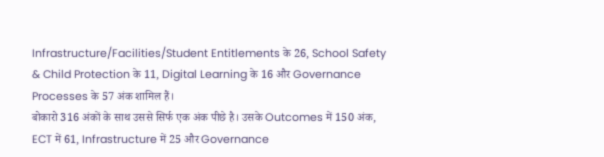Infrastructure/Facilities/Student Entitlements के 26, School Safety & Child Protection के 11, Digital Learning के 16 और Governance Processes के 57 अंक शामिल हैं।
बोकारो 316 अंकों के साथ उससे सिर्फ एक अंक पीछे है। उसके Outcomes में 150 अंक, ECT में 61, Infrastructure में 25 और Governance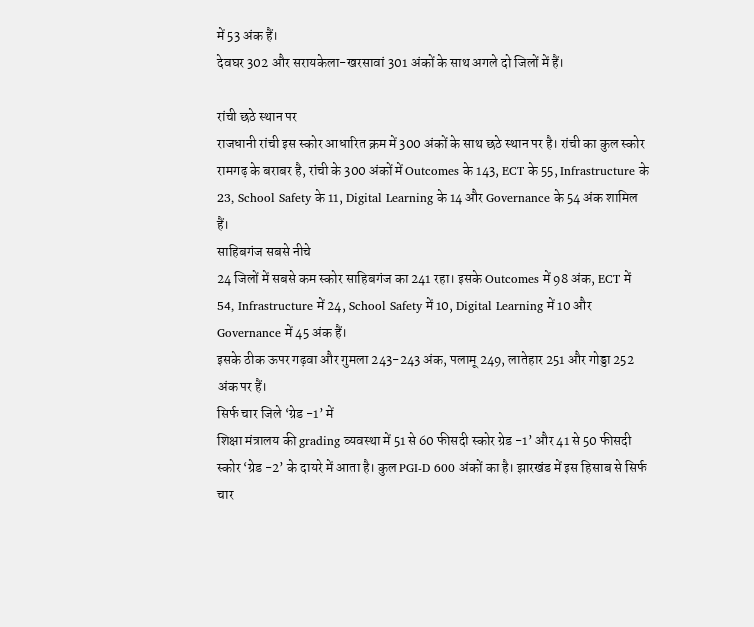में 53 अंक हैं।
देवघर 302 और सरायकेला-खरसावां 301 अंकों के साथ अगले दो जिलों में हैं।

रांची छठे स्थान पर
राजधानी रांची इस स्कोर आधारित क्रम में 300 अंकों के साथ छठे स्थान पर है। रांची का कुल स्कोर रामगढ़ के बराबर है, रांची के 300 अंकों में Outcomes के 143, ECT के 55, Infrastructure के 23, School Safety के 11, Digital Learning के 14 और Governance के 54 अंक शामिल हैं।
साहिबगंज सबसे नीचे
24 जिलों में सबसे कम स्कोर साहिबगंज का 241 रहा। इसके Outcomes में 98 अंक, ECT में 54, Infrastructure में 24, School Safety में 10, Digital Learning में 10 और Governance में 45 अंक हैं।
इसके ठीक ऊपर गढ़वा और गुमला 243-243 अंक, पलामू 249, लातेहार 251 और गोड्डा 252 अंक पर हैं।
सिर्फ चार जिले ‘ग्रेड -1’ में
शिक्षा मंत्रालय की grading व्यवस्था में 51 से 60 फीसदी स्कोर ग्रेड -1’ और 41 से 50 फीसदी स्कोर ‘ग्रेड -2’ के दायरे में आता है। कुल PGI-D 600 अंकों का है। झारखंड में इस हिसाब से सिर्फ चार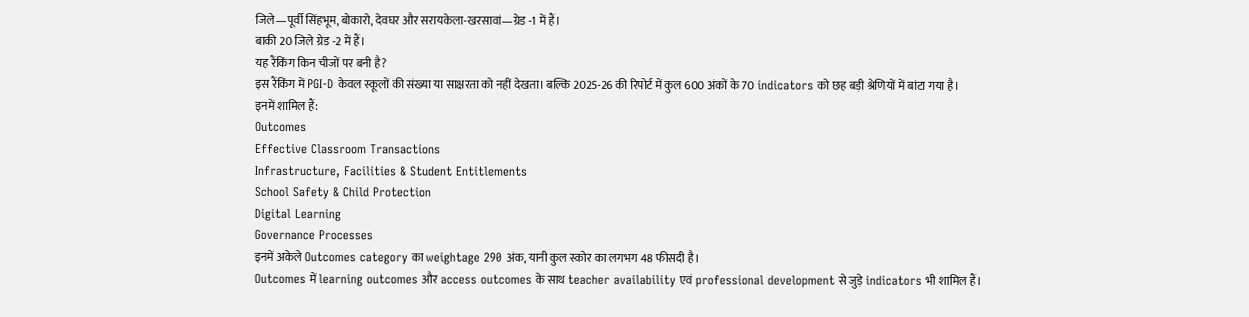जिले—पूर्वी सिंहभूम, बोकारो, देवघर और सरायकेला-खरसावां—ग्रेड -1 में हैं।
बाकी 20 जिले ग्रेड -2 में हैं।
यह रैंकिंग किन चीजों पर बनी है?
इस रैंकिंग में PGI-D केवल स्कूलों की संख्या या साक्षरता को नहीं देखता। बल्कि 2025-26 की रिपोर्ट में कुल 600 अंकों के 70 indicators को छह बड़ी श्रेणियों में बांटा गया है।
इनमें शामिल हैं:
Outcomes
Effective Classroom Transactions
Infrastructure, Facilities & Student Entitlements
School Safety & Child Protection
Digital Learning
Governance Processes
इनमें अकेले Outcomes category का weightage 290 अंक, यानी कुल स्कोर का लगभग 48 फीसदी है।
Outcomes में learning outcomes और access outcomes के साथ teacher availability एवं professional development से जुड़े indicators भी शामिल हैं।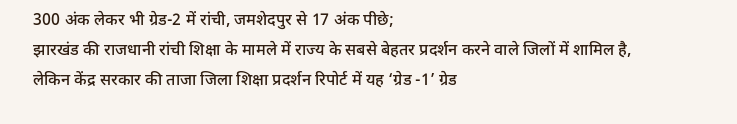300 अंक लेकर भी ग्रेड-2 में रांची, जमशेदपुर से 17 अंक पीछे;
झारखंड की राजधानी रांची शिक्षा के मामले में राज्य के सबसे बेहतर प्रदर्शन करने वाले जिलों में शामिल है, लेकिन केंद्र सरकार की ताजा जिला शिक्षा प्रदर्शन रिपोर्ट में यह ‘ग्रेड -1’ ग्रेड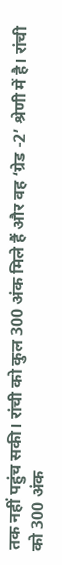तक नहीं पहुंच सकी। रांची को कुल 300 अंक मिले हैं और वह ‘ग्रेड -2’ श्रेणी में है। रांची को 300 अंक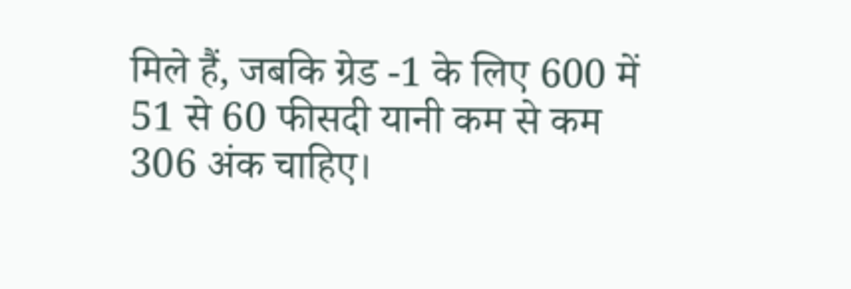मिले हैं, जबकि ग्रेड -1 के लिए 600 में 51 से 60 फीसदी यानी कम से कम 306 अंक चाहिए।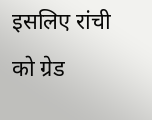इसलिए रांची को ग्रेड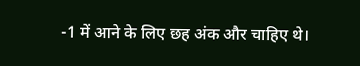-1 में आने के लिए छह अंक और चाहिए थे।